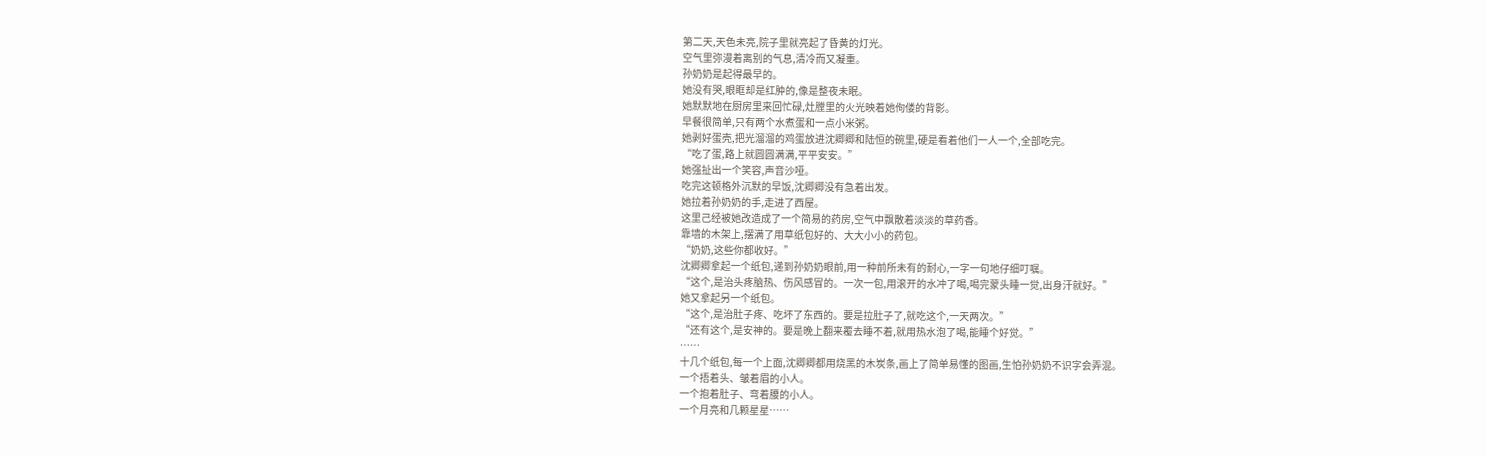第二天,天色未亮,院子里就亮起了昏黄的灯光。
空气里弥漫着离别的气息,清冷而又凝重。
孙奶奶是起得最早的。
她没有哭,眼眶却是红肿的,像是整夜未眠。
她默默地在厨房里来回忙碌,灶膛里的火光映着她佝偻的背影。
早餐很简单,只有两个水煮蛋和一点小米粥。
她剥好蛋壳,把光溜溜的鸡蛋放进沈卿卿和陆恒的碗里,硬是看着他们一人一个,全部吃完。
“吃了蛋,路上就圆圆满满,平平安安。”
她强扯出一个笑容,声音沙哑。
吃完这顿格外沉默的早饭,沈卿卿没有急着出发。
她拉着孙奶奶的手,走进了西屋。
这里己经被她改造成了一个简易的药房,空气中飘散着淡淡的草药香。
靠墙的木架上,摆满了用草纸包好的、大大小小的药包。
“奶奶,这些你都收好。”
沈卿卿拿起一个纸包,递到孙奶奶眼前,用一种前所未有的耐心,一字一句地仔细叮嘱。
“这个,是治头疼脑热、伤风感冒的。一次一包,用滚开的水冲了喝,喝完蒙头睡一觉,出身汗就好。”
她又拿起另一个纸包。
“这个,是治肚子疼、吃坏了东西的。要是拉肚子了,就吃这个,一天两次。”
“还有这个,是安神的。要是晚上翻来覆去睡不着,就用热水泡了喝,能睡个好觉。”
……
十几个纸包,每一个上面,沈卿卿都用烧黑的木炭条,画上了简单易懂的图画,生怕孙奶奶不识字会弄混。
一个捂着头、皱着眉的小人。
一个抱着肚子、弯着腰的小人。
一个月亮和几颗星星……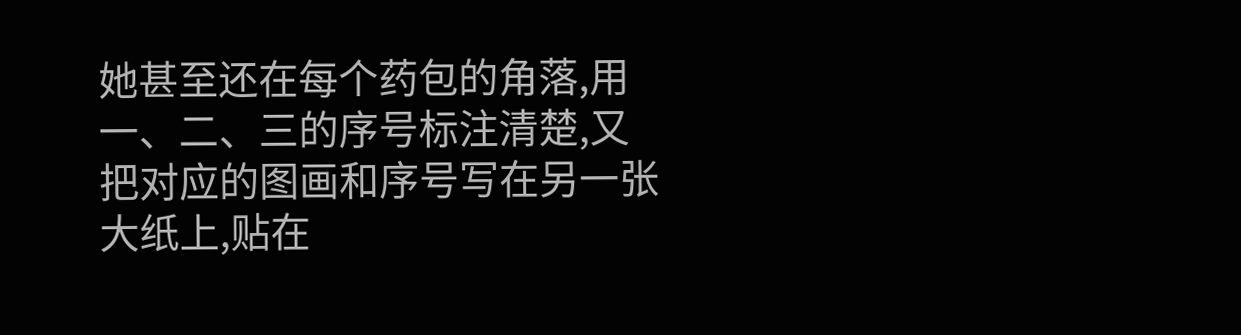她甚至还在每个药包的角落,用一、二、三的序号标注清楚,又把对应的图画和序号写在另一张大纸上,贴在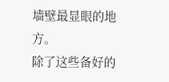墙壁最显眼的地方。
除了这些备好的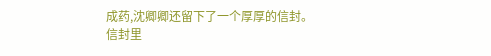成药,沈卿卿还留下了一个厚厚的信封。
信封里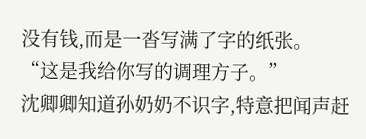没有钱,而是一沓写满了字的纸张。
“这是我给你写的调理方子。”
沈卿卿知道孙奶奶不识字,特意把闻声赶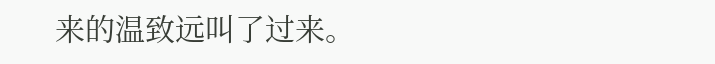来的温致远叫了过来。